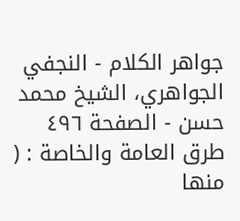جواهر الكلام - النجفي الجواهري، الشيخ محمد حسن - الصفحة ٤٩٦
طرق العامة والخاصة : ( منها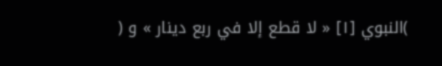)النبوي [١] « لا قطع إلا في ربع دينار » و (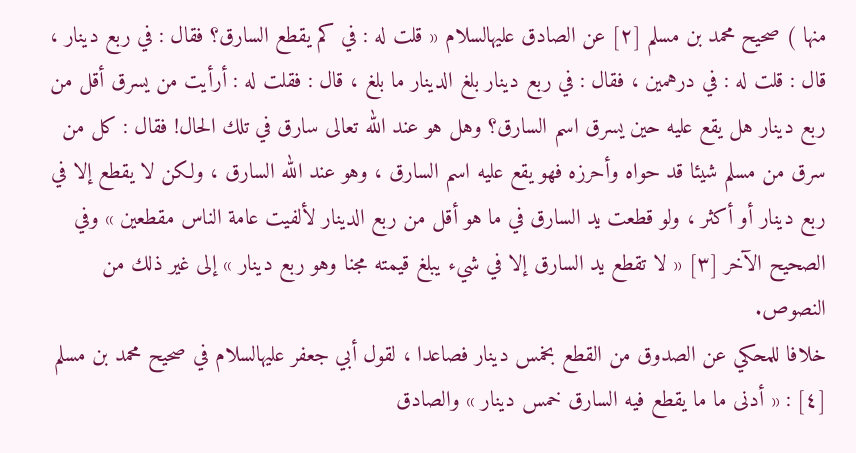منها ) صحيح محمد بن مسلم [٢] عن الصادق عليهالسلام « قلت له : في كم يقطع السارق؟ فقال : في ربع دينار ، قال : قلت له : في درهمين ، فقال : في ربع دينار بلغ الدينار ما بلغ ، قال : فقلت له : أرأيت من يسرق أقل من ربع دينار هل يقع عليه حين يسرق اسم السارق؟ وهل هو عند الله تعالى سارق في تلك الحال! فقال : كل من سرق من مسلم شيئا قد حواه وأحرزه فهو يقع عليه اسم السارق ، وهو عند الله السارق ، ولكن لا يقطع إلا في ربع دينار أو أكثر ، ولو قطعت يد السارق في ما هو أقل من ربع الدينار لألفيت عامة الناس مقطعين » وفي الصحيح الآخر [٣] « لا تقطع يد السارق إلا في شيء يبلغ قيمته مجنا وهو ربع دينار » إلى غير ذلك من النصوص.
خلافا للمحكي عن الصدوق من القطع بخمس دينار فصاعدا ، لقول أبي جعفر عليهالسلام في صحيح محمد بن مسلم [٤] : « أدنى ما ما يقطع فيه السارق خمس دينار » والصادق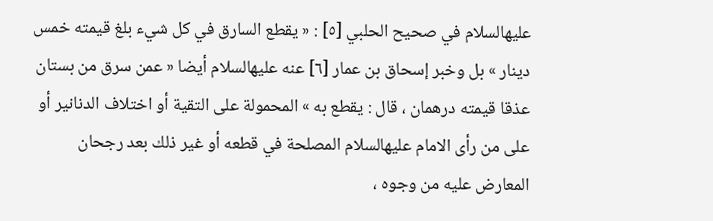عليهالسلام في صحيح الحلبي [٥] : « يقطع السارق في كل شيء بلغ قيمته خمس دينار » بل وخبر إسحاق بن عمار [٦] عنه عليهالسلام أيضا « عمن سرق من بستان عذقا قيمته درهمان ، قال : يقطع به » المحمولة على التقية أو اختلاف الدنانير أو على من رأى الامام عليهالسلام المصلحة في قطعه أو غير ذلك بعد رجحان المعارض عليه من وجوه ،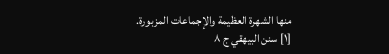منها الشهرة العظيمة والإجماعات المزبورة.
[١] سنن البيهقي ج ٨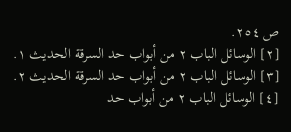ص ٢٥٤.
[٢] الوسائل الباب ٢ من أبواب حد السرقة الحديث ١.
[٣] الوسائل الباب ٢ من أبواب حد السرقة الحديث ٢.
[٤] الوسائل الباب ٢ من أبواب حد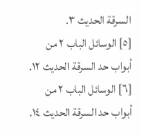السرقة الحديث ٣.
[٥] الوسائل الباب ٢ من أبواب حد السرقة الحديث ١٢.
[٦] الوسائل الباب ٢ من أبواب حد السرقة الحديث ١٤.